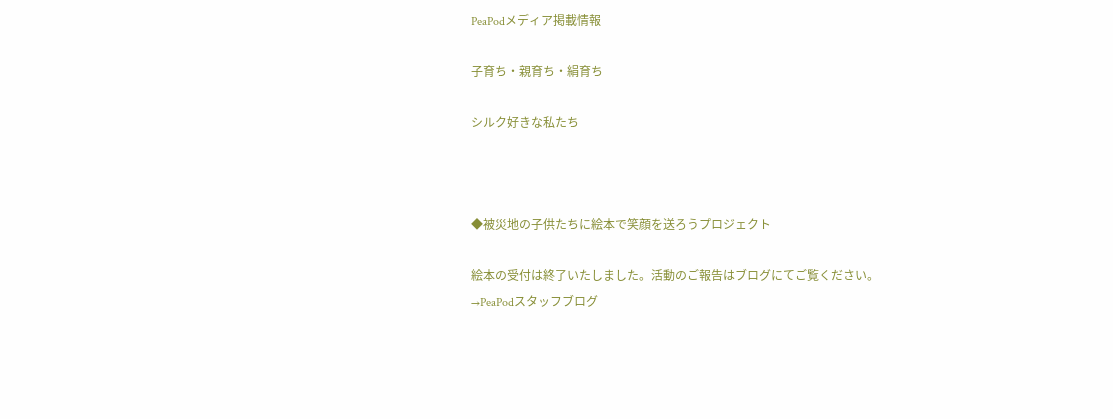PeaPodメディア掲載情報

子育ち・親育ち・絹育ち

シルク好きな私たち



◆被災地の子供たちに絵本で笑顔を送ろうプロジェクト

絵本の受付は終了いたしました。活動のご報告はブログにてご覧ください。
→PeaPodスタッフブログ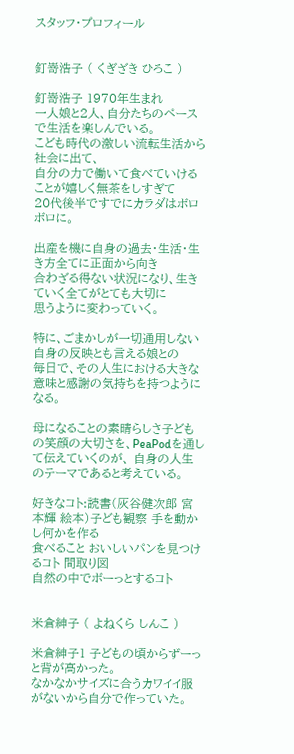スタッフ・プロフィール


釘嵜浩子 ( くぎざき ひろこ )

釘嵜浩子 1970年生まれ
一人娘と2人、自分たちのペースで生活を楽しんでいる。
こども時代の激しい流転生活から社会に出て、
自分の力で働いて食べていけることが嬉しく無茶をしすぎて
20代後半ですでにカラダはボロボロに。

出産を機に自身の過去・生活・生き方全てに正面から向き
合わざる得ない状況になり、生きていく全てがとても大切に
思うように変わっていく。

特に、ごまかしが一切通用しない自身の反映とも言える娘との
毎日で、その人生における大きな意味と感謝の気持ちを持つようになる。

母になることの素晴らしさ子どもの笑顔の大切さを、PeaPodを通して伝えていくのが、 自身の人生のテーマであると考えている。

好きなコト:読書(灰谷健次郎 宮本輝 絵本)子ども観察 手を動かし何かを作る
食べること おいしいパンを見つけるコト 間取り図
自然の中でボーっとするコト


米倉紳子 ( よねくら しんこ )

米倉紳子1 子どもの頃からずーっと背が高かった。
なかなかサイズに合うカワイイ服がないから自分で作っていた。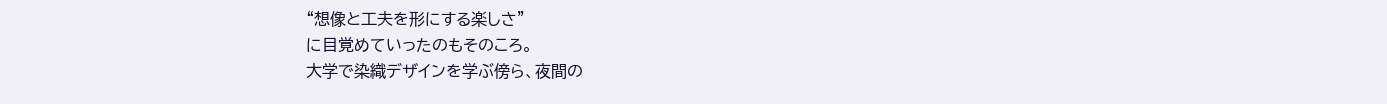“想像と工夫を形にする楽しさ”
に目覚めていったのもそのころ。
大学で染織デザインを学ぶ傍ら、夜間の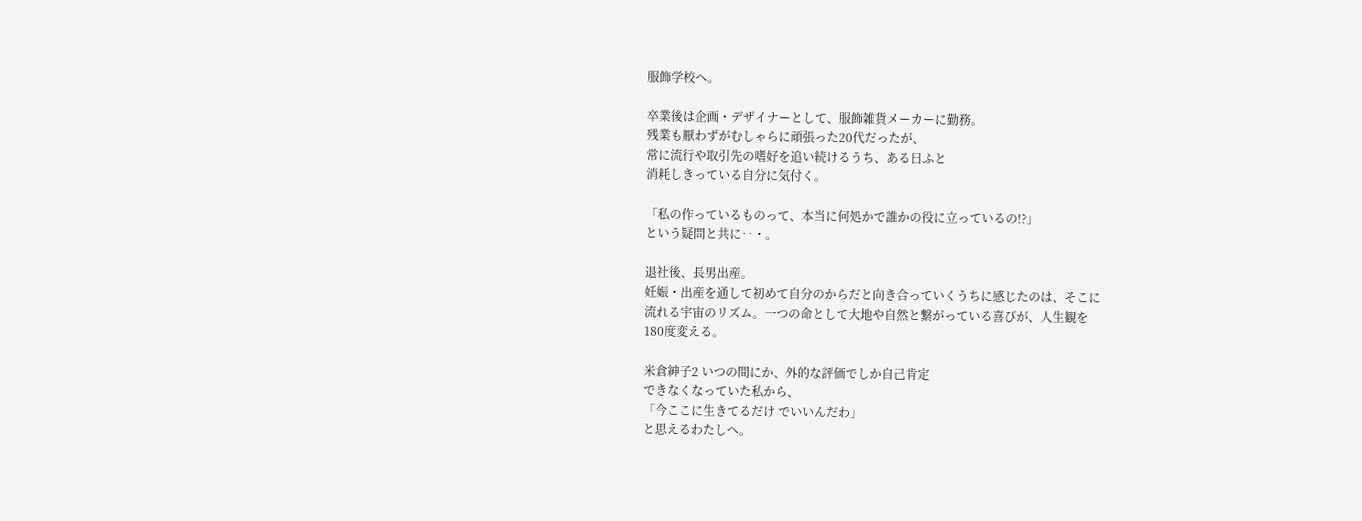服飾学校へ。

卒業後は企画・デザイナーとして、服飾雑貨メーカーに勤務。
残業も厭わずがむしゃらに頑張った20代だったが、
常に流行や取引先の嗜好を追い続けるうち、ある日ふと
消耗しきっている自分に気付く。

「私の作っているものって、本当に何処かで誰かの役に立っているの!?」
という疑問と共に‥・。

退社後、長男出産。
妊娠・出産を通して初めて自分のからだと向き合っていくうちに感じたのは、そこに
流れる宇宙のリズム。一つの命として大地や自然と繋がっている喜びが、人生観を
180度変える。

米倉紳子2 いつの間にか、外的な評価でしか自己肯定
できなくなっていた私から、
「今ここに生きてるだけ でいいんだわ」
と思えるわたしへ。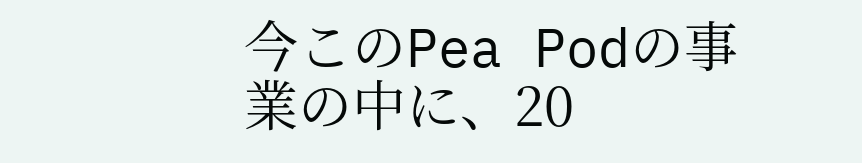今このPea Podの事業の中に、20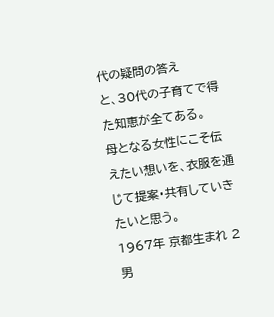代の疑問の答え
と、30代の子育てで得た知恵が全てある。
母となる女性にこそ伝えたい想いを、衣服を通じて提案・共有していきたいと思う。
1967年 京都生まれ 2男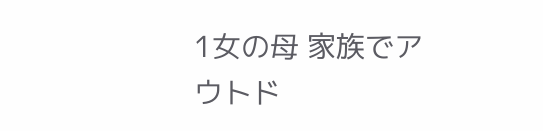1女の母 家族でアウトド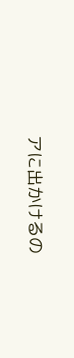アに出かけるの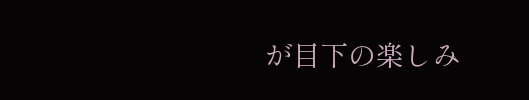が目下の楽しみ